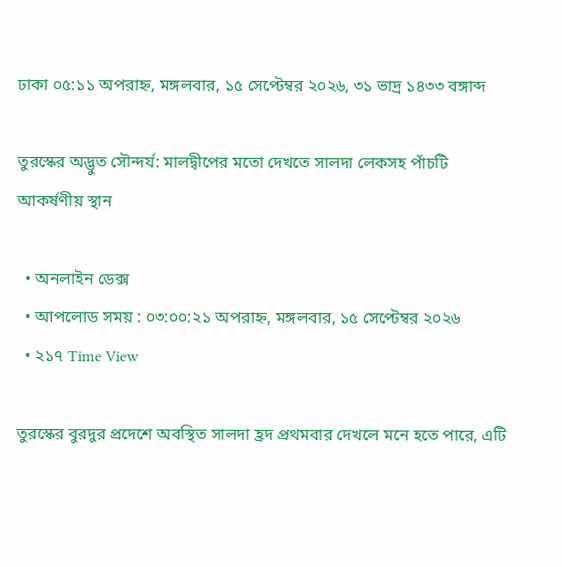ঢাকা ০৫:১১ অপরাহ্ন, মঙ্গলবার, ১৫ সেপ্টেম্বর ২০২৬, ৩১ ভাদ্র ১৪৩৩ বঙ্গাব্দ

তুরস্কের অদ্ভুত সৌন্দর্য: মালদ্বীপের মতো দেখতে সালদা লেকসহ পাঁচটি আকর্ষণীয় স্থান

  • অনলাইন ডেক্স
  • আপলোড সময় : ০৩:০০:২১ অপরাহ্ন, মঙ্গলবার, ১৫ সেপ্টেম্বর ২০২৬
  • ২১৭ Time View

তুরস্কের বুরদুর প্রদেশে অবস্থিত সালদা হ্রদ প্রথমবার দেখলে মনে হতে পারে, এটি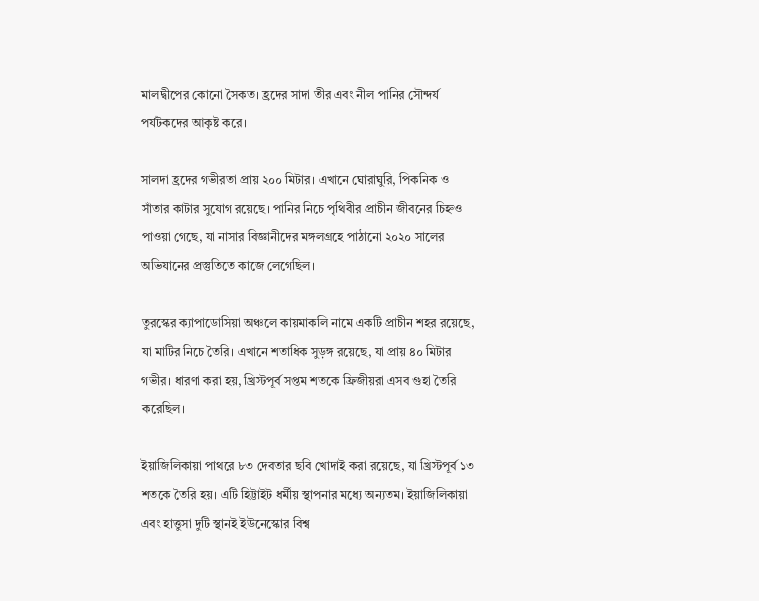মালদ্বীপের কোনো সৈকত। হ্রদের সাদা তীর এবং নীল পানির সৌন্দর্য পর্যটকদের আকৃষ্ট করে।

সালদা হ্রদের গভীরতা প্রায় ২০০ মিটার। এখানে ঘোরাঘুরি, পিকনিক ও সাঁতার কাটার সুযোগ রয়েছে। পানির নিচে পৃথিবীর প্রাচীন জীবনের চিহ্নও পাওয়া গেছে, যা নাসার বিজ্ঞানীদের মঙ্গলগ্রহে পাঠানো ২০২০ সালের অভিযানের প্রস্তুতিতে কাজে লেগেছিল।

তুরস্কের ক্যাপাডোসিয়া অঞ্চলে কায়মাকলি নামে একটি প্রাচীন শহর রয়েছে, যা মাটির নিচে তৈরি। এখানে শতাধিক সুড়ঙ্গ রয়েছে, যা প্রায় ৪০ মিটার গভীর। ধারণা করা হয়, খ্রিস্টপূর্ব সপ্তম শতকে ফ্রিজীয়রা এসব গুহা তৈরি করেছিল।

ইয়াজিলিকায়া পাথরে ৮৩ দেবতার ছবি খোদাই করা রয়েছে, যা খ্রিস্টপূর্ব ১৩ শতকে তৈরি হয়। এটি হিট্টাইট ধর্মীয় স্থাপনার মধ্যে অন্যতম। ইয়াজিলিকায়া এবং হাত্তুসা দুটি স্থানই ইউনেস্কোর বিশ্ব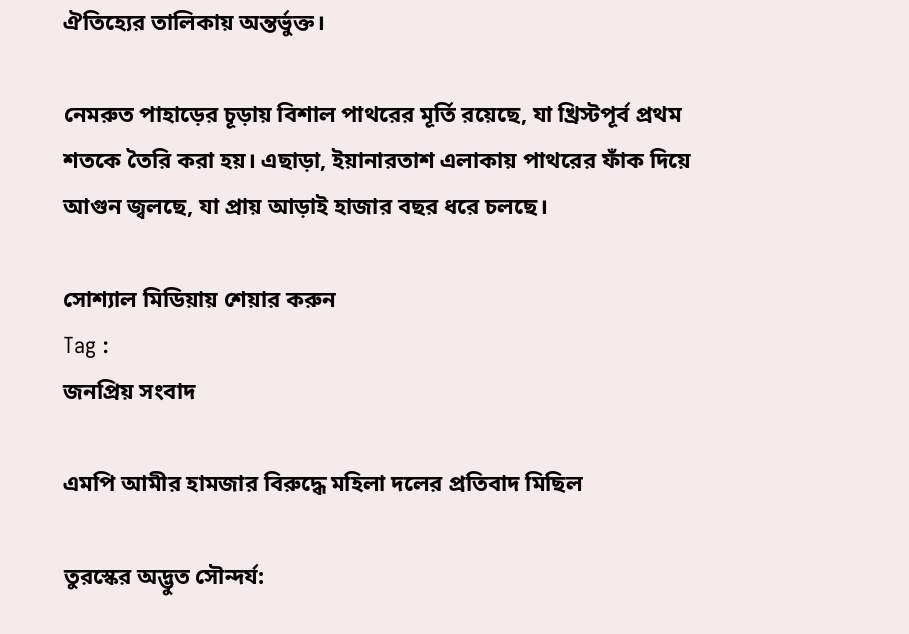ঐতিহ্যের তালিকায় অন্তর্ভুক্ত।

নেমরুত পাহাড়ের চূড়ায় বিশাল পাথরের মূর্তি রয়েছে, যা খ্রিস্টপূর্ব প্রথম শতকে তৈরি করা হয়। এছাড়া, ইয়ানারতাশ এলাকায় পাথরের ফাঁক দিয়ে আগুন জ্বলছে, যা প্রায় আড়াই হাজার বছর ধরে চলছে।

সোশ্যাল মিডিয়ায় শেয়ার করুন
Tag :
জনপ্রিয় সংবাদ

এমপি আমীর হামজার বিরুদ্ধে মহিলা দলের প্রতিবাদ মিছিল

তুরস্কের অদ্ভুত সৌন্দর্য: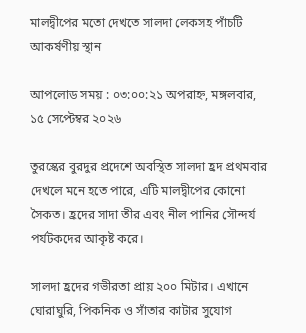মালদ্বীপের মতো দেখতে সালদা লেকসহ পাঁচটি আকর্ষণীয় স্থান

আপলোড সময় : ০৩:০০:২১ অপরাহ্ন, মঙ্গলবার, ১৫ সেপ্টেম্বর ২০২৬

তুরস্কের বুরদুর প্রদেশে অবস্থিত সালদা হ্রদ প্রথমবার দেখলে মনে হতে পারে, এটি মালদ্বীপের কোনো সৈকত। হ্রদের সাদা তীর এবং নীল পানির সৌন্দর্য পর্যটকদের আকৃষ্ট করে।

সালদা হ্রদের গভীরতা প্রায় ২০০ মিটার। এখানে ঘোরাঘুরি, পিকনিক ও সাঁতার কাটার সুযোগ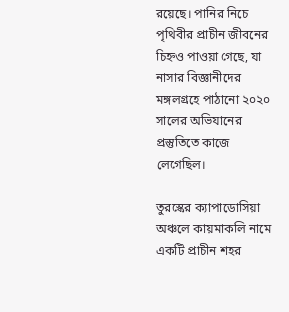রয়েছে। পানির নিচে পৃথিবীর প্রাচীন জীবনের চিহ্নও পাওয়া গেছে, যা নাসার বিজ্ঞানীদের মঙ্গলগ্রহে পাঠানো ২০২০ সালের অভিযানের প্রস্তুতিতে কাজে লেগেছিল।

তুরস্কের ক্যাপাডোসিয়া অঞ্চলে কায়মাকলি নামে একটি প্রাচীন শহর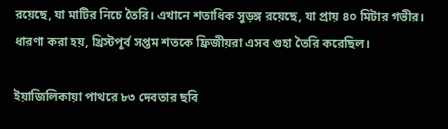রয়েছে, যা মাটির নিচে তৈরি। এখানে শতাধিক সুড়ঙ্গ রয়েছে, যা প্রায় ৪০ মিটার গভীর। ধারণা করা হয়, খ্রিস্টপূর্ব সপ্তম শতকে ফ্রিজীয়রা এসব গুহা তৈরি করেছিল।

ইয়াজিলিকায়া পাথরে ৮৩ দেবতার ছবি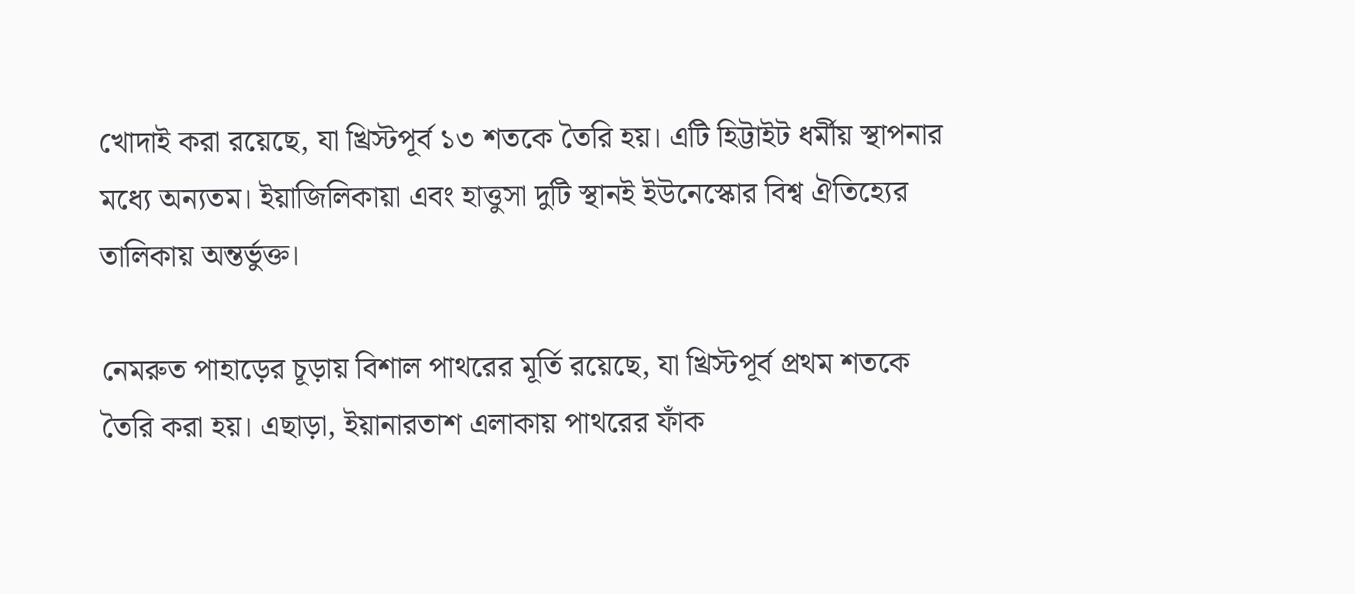খোদাই করা রয়েছে, যা খ্রিস্টপূর্ব ১৩ শতকে তৈরি হয়। এটি হিট্টাইট ধর্মীয় স্থাপনার মধ্যে অন্যতম। ইয়াজিলিকায়া এবং হাত্তুসা দুটি স্থানই ইউনেস্কোর বিশ্ব ঐতিহ্যের তালিকায় অন্তর্ভুক্ত।

নেমরুত পাহাড়ের চূড়ায় বিশাল পাথরের মূর্তি রয়েছে, যা খ্রিস্টপূর্ব প্রথম শতকে তৈরি করা হয়। এছাড়া, ইয়ানারতাশ এলাকায় পাথরের ফাঁক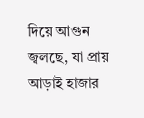দিয়ে আগুন জ্বলছে, যা প্রায় আড়াই হাজার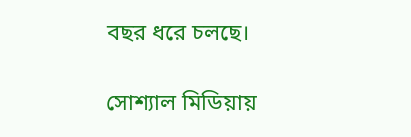বছর ধরে চলছে।

সোশ্যাল মিডিয়ায়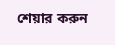শেয়ার করুন